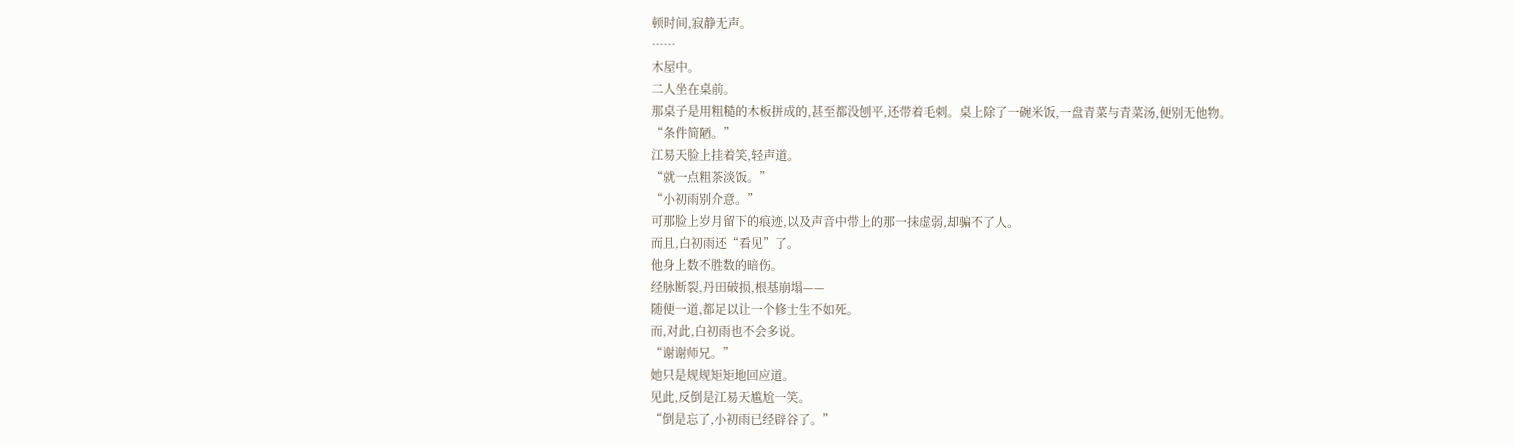顿时间,寂静无声。
……
木屋中。
二人坐在桌前。
那桌子是用粗糙的木板拼成的,甚至都没刨平,还带着毛刺。桌上除了一碗米饭,一盘青菜与青菜汤,便别无他物。
“条件简陋。”
江易天脸上挂着笑,轻声道。
“就一点粗茶淡饭。”
“小初雨别介意。”
可那脸上岁月留下的痕迹,以及声音中带上的那一抹虚弱,却骗不了人。
而且,白初雨还“看见”了。
他身上数不胜数的暗伤。
经脉断裂,丹田破损,根基崩塌——
随便一道,都足以让一个修士生不如死。
而,对此,白初雨也不会多说。
“谢谢师兄。”
她只是规规矩矩地回应道。
见此,反倒是江易天尴尬一笑。
“倒是忘了,小初雨已经辟谷了。”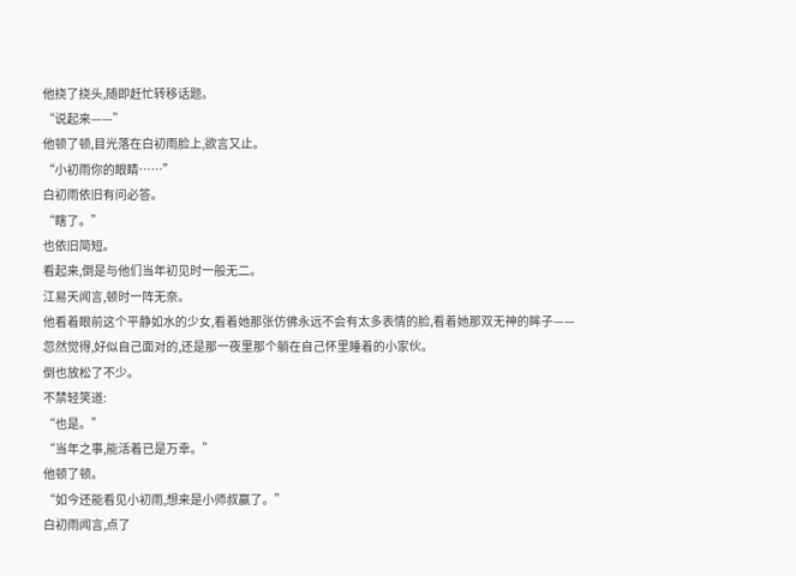他挠了挠头,随即赶忙转移话题。
“说起来——”
他顿了顿,目光落在白初雨脸上,欲言又止。
“小初雨你的眼睛……”
白初雨依旧有问必答。
“瞎了。”
也依旧简短。
看起来,倒是与他们当年初见时一般无二。
江易天闻言,顿时一阵无奈。
他看着眼前这个平静如水的少女,看着她那张仿佛永远不会有太多表情的脸,看着她那双无神的眸子——
忽然觉得,好似自己面对的,还是那一夜里那个躺在自己怀里睡着的小家伙。
倒也放松了不少。
不禁轻笑道:
“也是。”
“当年之事,能活着已是万幸。”
他顿了顿。
“如今还能看见小初雨,想来是小师叔赢了。”
白初雨闻言,点了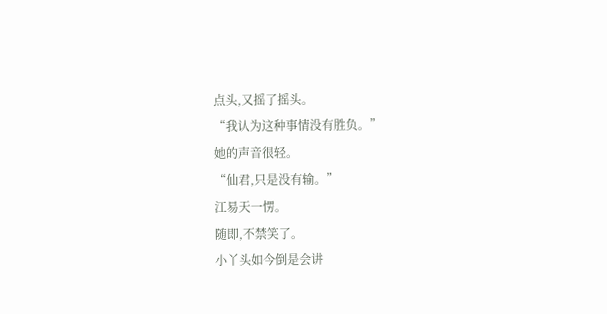点头,又摇了摇头。
“我认为这种事情没有胜负。”
她的声音很轻。
“仙君,只是没有输。”
江易天一愣。
随即,不禁笑了。
小丫头如今倒是会讲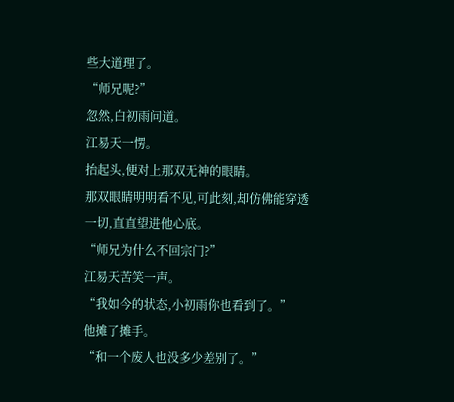些大道理了。
“师兄呢?”
忽然,白初雨问道。
江易天一愣。
抬起头,便对上那双无神的眼睛。
那双眼睛明明看不见,可此刻,却仿佛能穿透一切,直直望进他心底。
“师兄为什么不回宗门?”
江易天苦笑一声。
“我如今的状态,小初雨你也看到了。”
他摊了摊手。
“和一个废人也没多少差别了。”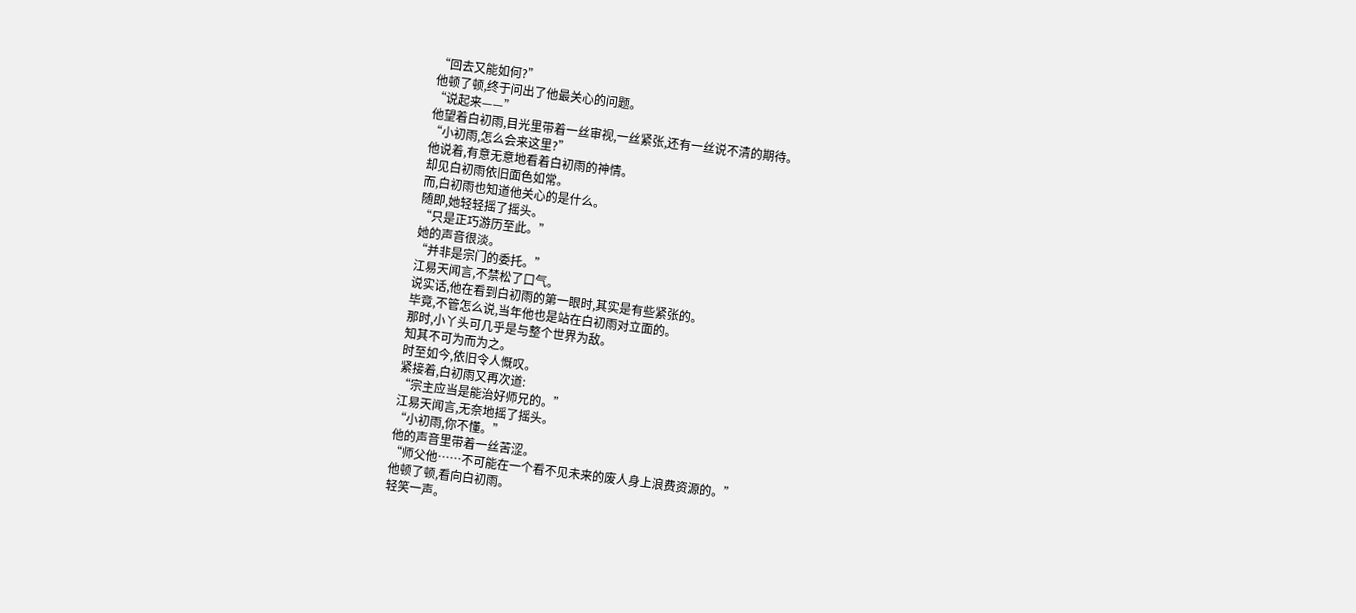“回去又能如何?”
他顿了顿,终于问出了他最关心的问题。
“说起来——”
他望着白初雨,目光里带着一丝审视,一丝紧张,还有一丝说不清的期待。
“小初雨,怎么会来这里?”
他说着,有意无意地看着白初雨的神情。
却见白初雨依旧面色如常。
而,白初雨也知道他关心的是什么。
随即,她轻轻摇了摇头。
“只是正巧游历至此。”
她的声音很淡。
“并非是宗门的委托。”
江易天闻言,不禁松了口气。
说实话,他在看到白初雨的第一眼时,其实是有些紧张的。
毕竟,不管怎么说,当年他也是站在白初雨对立面的。
那时,小丫头可几乎是与整个世界为敌。
知其不可为而为之。
时至如今,依旧令人慨叹。
紧接着,白初雨又再次道:
“宗主应当是能治好师兄的。”
江易天闻言,无奈地摇了摇头。
“小初雨,你不懂。”
他的声音里带着一丝苦涩。
“师父他……不可能在一个看不见未来的废人身上浪费资源的。”
他顿了顿,看向白初雨。
轻笑一声。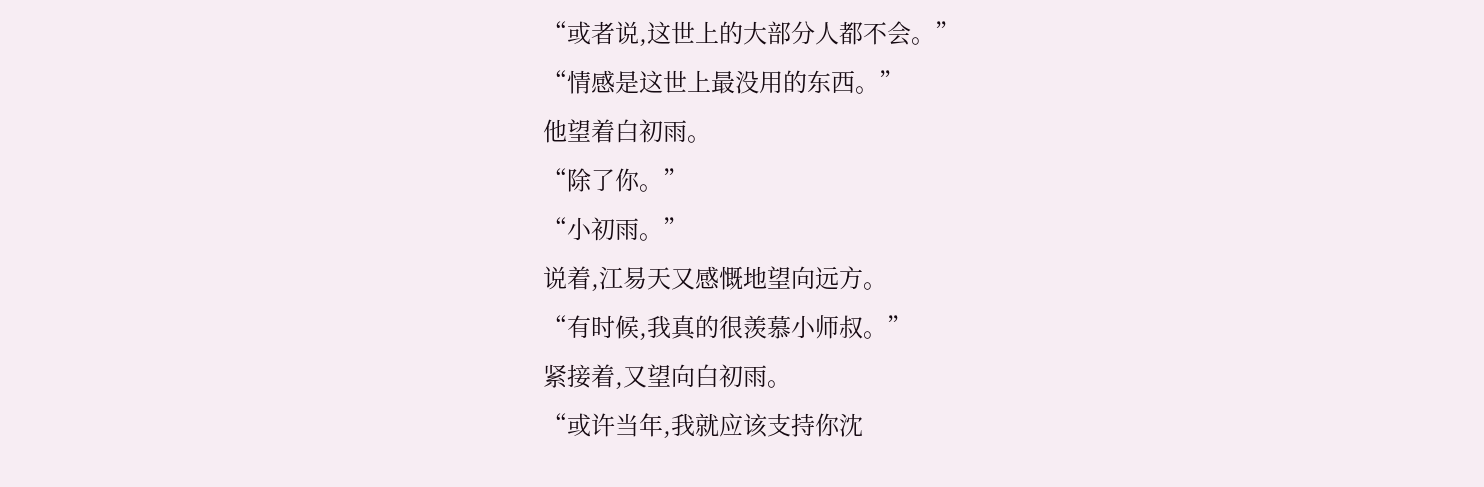“或者说,这世上的大部分人都不会。”
“情感是这世上最没用的东西。”
他望着白初雨。
“除了你。”
“小初雨。”
说着,江易天又感慨地望向远方。
“有时候,我真的很羡慕小师叔。”
紧接着,又望向白初雨。
“或许当年,我就应该支持你沈